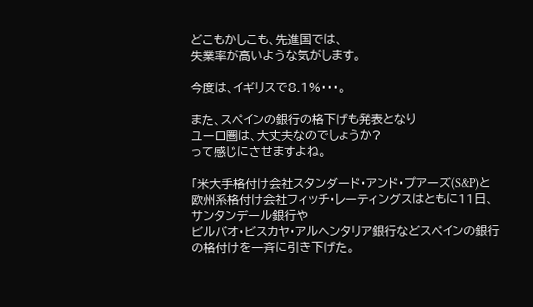どこもかしこも、先進国では、
失業率が高いような気がします。

今度は、イギリスで8.1%・・・。

また、スペインの銀行の格下げも発表となり
ユーロ圏は、大丈夫なのでしょうか?
って感じにさせますよね。

「米大手格付け会社スタンダード・アンド・プアーズ(S&P)と
欧州系格付け会社フィッチ・レーティングスはともに11日、
サンタンデール銀行や
ビルバオ・ビスカヤ・アルヘンタリア銀行などスペインの銀行の格付けを一斉に引き下げた。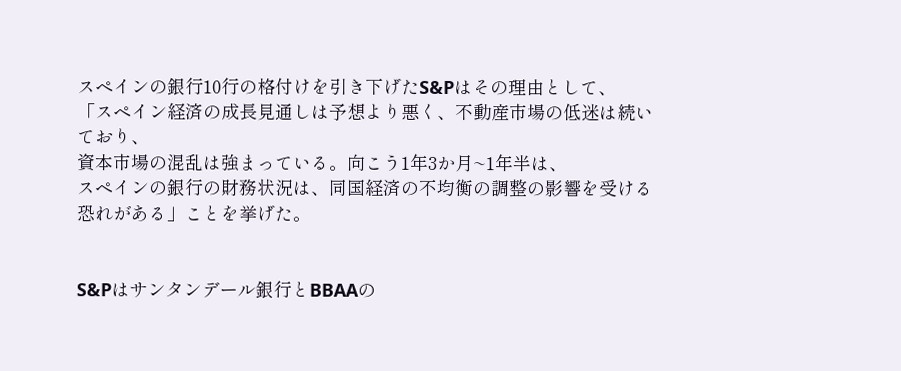スペインの銀行10行の格付けを引き下げたS&Pはその理由として、
「スペイン経済の成長見通しは予想より悪く、不動産市場の低迷は続いており、
資本市場の混乱は強まっている。向こう1年3か月~1年半は、
スペインの銀行の財務状況は、同国経済の不均衡の調整の影響を受ける恐れがある」ことを挙げた。


S&Pはサンタンデール銀行とBBAAの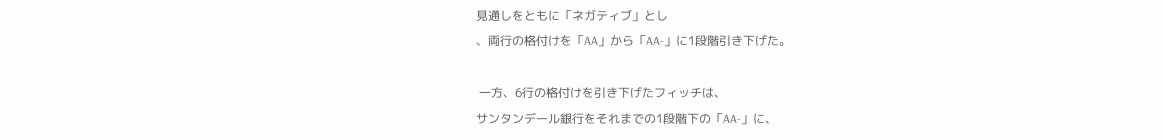見通しをともに「ネガティブ」とし
、両行の格付けを「AA」から「AA-」に1段階引き下げた。

 一方、6行の格付けを引き下げたフィッチは、
サンタンデール銀行をそれまでの1段階下の「AA-」に、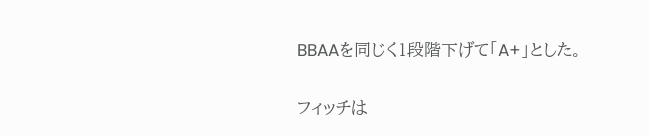BBAAを同じく1段階下げて「A+」とした。

フィッチは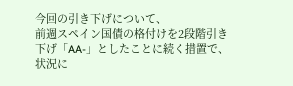今回の引き下げについて、
前週スペイン国債の格付けを2段階引き下げ「AA-」としたことに続く措置で、
状況に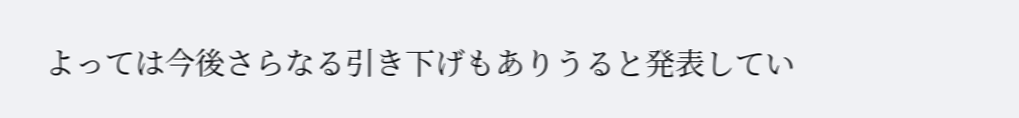よっては今後さらなる引き下げもありうると発表してい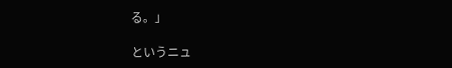る。」

というニュ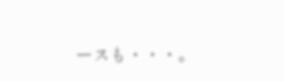ースも・・・。